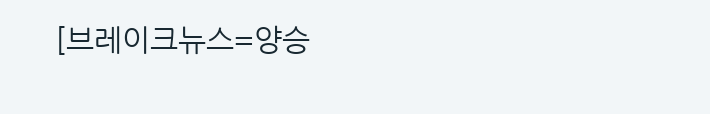[브레이크뉴스=양승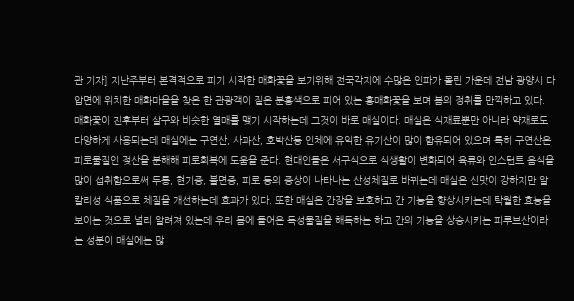관 기자] 지난주부터 본격적으로 피기 시작한 매화꽃을 보기위해 전국각지에 수많은 인파가 몰린 가운데 전남 광양시 다압면에 위치한 매화마을을 찾은 한 관광객이 짙은 분홍색으로 피어 있는 홍매화꽃을 보며 봄의 정취를 만끽하고 있다. 매화꽃이 진후부터 살구와 비슷한 열매를 맺기 시작하는데 그것이 바로 매실이다. 매실은 식재료뿐만 아니라 약재로도 다양하게 사용되는데 매실에는 구연산, 사과산, 호박산등 인체에 유익한 유기산이 많이 함유되어 있으며 특히 구연산은 피로물질인 젖산을 분해해 피로회복에 도움을 준다. 현대인들은 서구식으로 식생활이 변화되어 육류와 인스턴트 음식을 많이 섭취함으로써 두통, 현기증, 불면증, 피로 등의 증상이 나타나는 산성체질로 바뀌는데 매실은 신맛이 강하지만 알칼리성 식품으로 체질을 개선하는데 효과가 있다. 또한 매실은 간장을 보호하고 간 기능을 향상시키는데 탁월한 효능을 보이는 것으로 널리 알려져 있는데 우리 몸에 들어온 독성물질을 해독하는 하고 간의 기능을 상승시키는 피루브산이라는 성분이 매실에는 많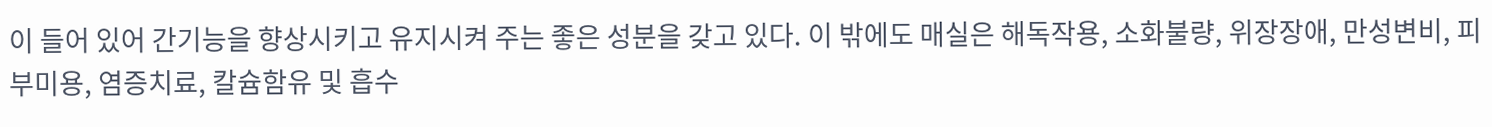이 들어 있어 간기능을 향상시키고 유지시켜 주는 좋은 성분을 갖고 있다. 이 밖에도 매실은 해독작용, 소화불량, 위장장애, 만성변비, 피부미용, 염증치료, 칼슘함유 및 흡수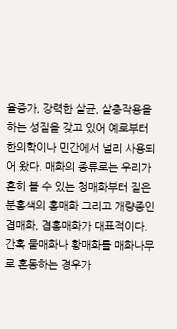율증가, 강력한 살균, 살충작용을 하는 성질을 갖고 있어 예로부터 한의학이나 민간에서 널리 사용되어 왔다. 매화의 종류로는 우리가 흔히 볼 수 있는 청매화부터 짙은 분홍색의 홍매화 그리고 개량종인 겹매화, 겹홍매화가 대표적이다. 간혹 물매화나 황매화를 매화나무로 혼동하는 경우가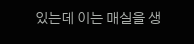있는데 이는 매실을 생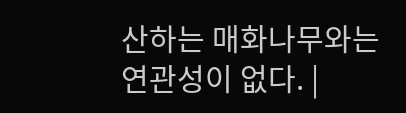산하는 매화나무와는 연관성이 없다. |